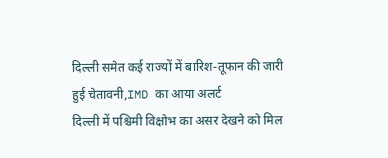दिल्ली समेत कई राज्यों में बारिश-तूफान की जारी हुई चेतावनी,IMD का आया अलर्ट
दिल्ली में पश्चिमी विक्षोभ का असर देखने को मिल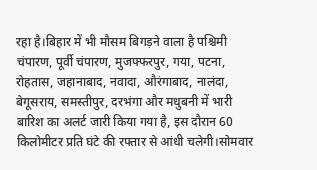रहा है।बिहार में भी मौसम बिगड़ने वाला है पश्चिमी चंपारण, पूर्वी चंपारण, मुजफ्फरपुर, गया, पटना, रोहतास, जहानाबाद, नवादा, औरंगाबाद, नालंदा, बेगूसराय, समस्तीपुर, दरभंगा और मधुबनी में भारी बारिश का अलर्ट जारी किया गया है, इस दौरान 60 किलोमीटर प्रति घंटे की रफ्तार से आंधी चलेगी।सोमवार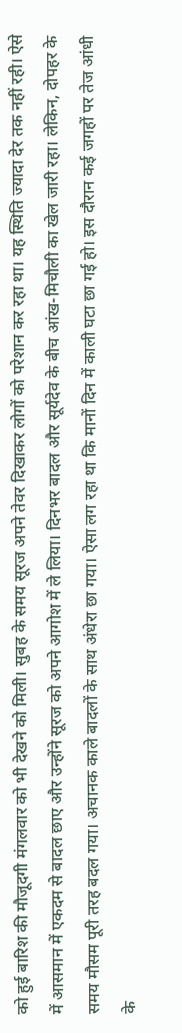को हुई बारिश की मौजूदगी मंगलवार को भी देखने को मिली। सुबह के समय सूरज अपने तेवर दिखाकर लोगों को परेशान कर रहा था। यह स्थिति ज्यादा देर तक नहीं रही। ऐसे में आसमान में एकदम से बादल छाए और उन्होंने सूरज को अपने आगोश में ले लिया। दिनभर बादल और सूर्यदेव के बीच आंख-मिचौली का खेल जारी रहा। लेकिन, दोपहर के समय मौसम पूरी तरह बदल गया। अचानक काले बादलों के साथ अंधेरा छा गया। ऐसा लग रहा था कि मानों दिन में काली घटा छा गई हो। इस दौरान कई जगहों पर तेज आंधी के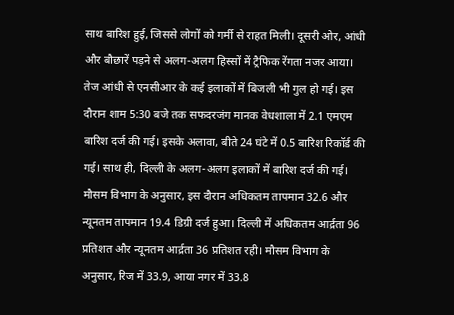साथ बारिश हुई, जिससे लोगों को गर्मी से राहत मिली। दूसरी ओर, आंधी और बौछारें पड़ने से अलग-अलग हिस्सों में ट्रैफिक रेंगता नजर आया। तेज आंधी से एनसीआर के कई इलाकों में बिजली भी गुल हो गई। इस दौरान शाम 5:30 बजे तक सफदरजंग मानक वेधशाला में 2.1 एमएम बारिश दर्ज की गई। इसके अलावा, बीते 24 घंटे में 0.5 बारिश रिकॉर्ड की गई। साथ ही, दिल्ली के अलग-अलग इलाकों में बारिश दर्ज की गई। मौसम विभाग के अनुसार, इस दौरान अधिकतम तापमान 32.6 और न्यूनतम तापमान 19.4 डिग्री दर्ज हुआ। दिल्ली में अधिकतम आर्द्रता 96 प्रतिशत और न्यूनतम आर्द्रता 36 प्रतिशत रही। मौसम विभाग के अनुसार, रिज में 33.9, आया नगर में 33.8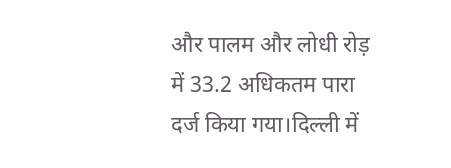और पालम और लोधी रोड़ में 33.2 अधिकतम पारा दर्ज किया गया।दिल्ली में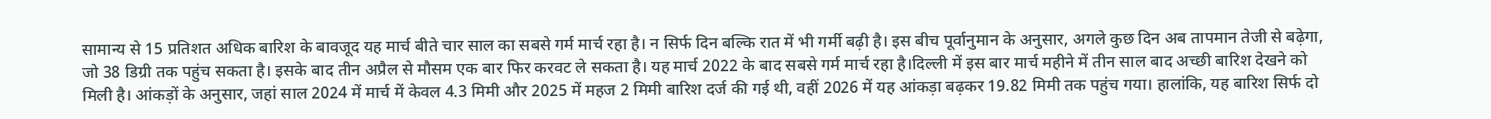सामान्य से 15 प्रतिशत अधिक बारिश के बावजूद यह मार्च बीते चार साल का सबसे गर्म मार्च रहा है। न सिर्फ दिन बल्कि रात में भी गर्मी बढ़ी है। इस बीच पूर्वानुमान के अनुसार, अगले कुछ दिन अब तापमान तेजी से बढ़ेगा, जो 38 डिग्री तक पहुंच सकता है। इसके बाद तीन अप्रैल से मौसम एक बार फिर करवट ले सकता है। यह मार्च 2022 के बाद सबसे गर्म मार्च रहा है।दिल्ली में इस बार मार्च महीने में तीन साल बाद अच्छी बारिश देखने को मिली है। आंकड़ों के अनुसार, जहां साल 2024 में मार्च में केवल 4.3 मिमी और 2025 में महज 2 मिमी बारिश दर्ज की गई थी, वहीं 2026 में यह आंकड़ा बढ़कर 19.82 मिमी तक पहुंच गया। हालांकि, यह बारिश सिर्फ दो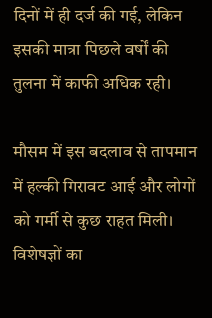दिनों में ही दर्ज की गई, लेकिन इसकी मात्रा पिछले वर्षों की तुलना में काफी अधिक रही।

मौसम में इस बदलाव से तापमान में हल्की गिरावट आई और लोगों को गर्मी से कुछ राहत मिली। विशेषज्ञों का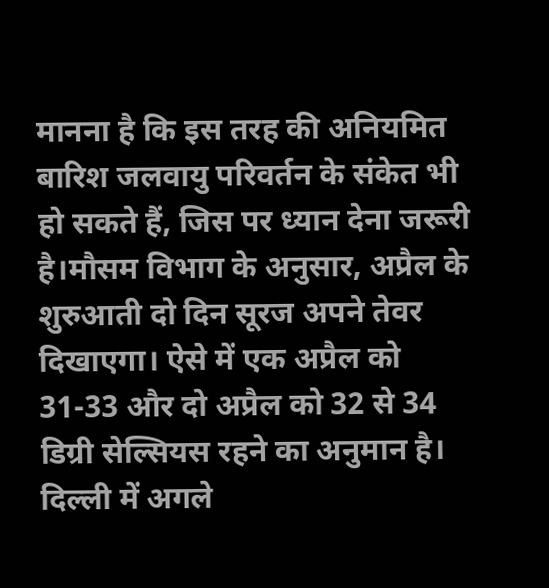मानना है कि इस तरह की अनियमित बारिश जलवायु परिवर्तन के संकेत भी हो सकते हैं, जिस पर ध्यान देना जरूरी है।मौसम विभाग के अनुसार, अप्रैल के शुरुआती दो दिन सूरज अपने तेवर दिखाएगा। ऐसे में एक अप्रैल को 31-33 और दो अप्रैल को 32 से 34 डिग्री सेल्सियस रहने का अनुमान है। दिल्ली में अगले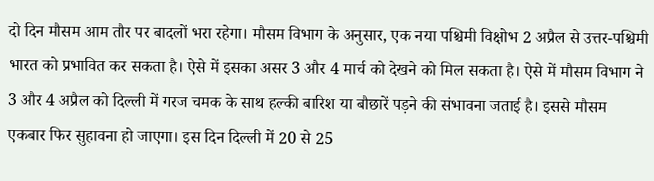दो दिन मौसम आम तौर पर बादलों भरा रहेगा। मौसम विभाग के अनुसार, एक नया पश्चिमी विक्षोभ 2 अप्रैल से उत्तर-पश्चिमी भारत को प्रभावित कर सकता है। ऐसे में इसका असर 3 और 4 मार्च को देखने को मिल सकता है। ऐसे में मौसम विभाग ने 3 और 4 अप्रैल को दिल्ली में गरज चमक के साथ हल्की बारिश या बौछारें पड़ने की संभावना जताई है। इससे मौसम एकबार फिर सुहावना हो जाएगा। इस दिन दिल्ली में 20 से 25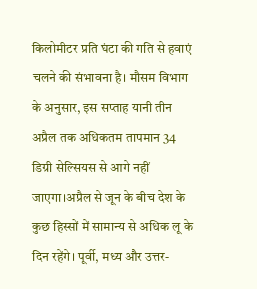किलोमीटर प्रति घंटा की गति से हवाएं चलने की संभावना है। मौसम विभाग के अनुसार, इस सप्ताह यानी तीन अप्रैल तक अधिकतम तापमान 34 डिग्री सेल्सियस से आगे नहीं जाएगा।अप्रैल से जून के बीच देश के कुछ हिस्सों में सामान्य से अधिक लू के दिन रहेंगे। पूर्वी, मध्य और उत्तर-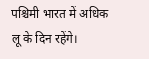पश्चिमी भारत में अधिक लू के दिन रहेंगे।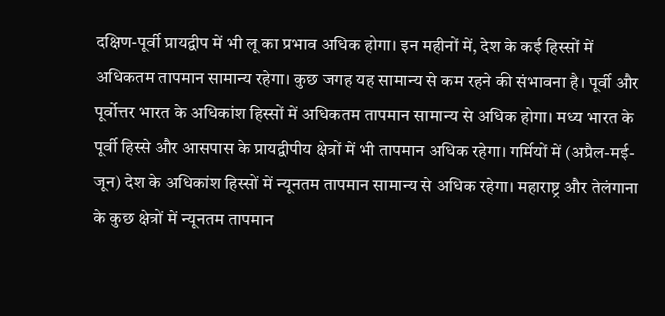दक्षिण-पूर्वी प्रायद्वीप में भी लू का प्रभाव अधिक होगा। इन महीनों में, देश के कई हिस्सों में अधिकतम तापमान सामान्य रहेगा। कुछ जगह यह सामान्य से कम रहने की संभावना है। पूर्वी और पूर्वोत्तर भारत के अधिकांश हिस्सों में अधिकतम तापमान सामान्य से अधिक होगा। मध्य भारत के पूर्वी हिस्से और आसपास के प्रायद्वीपीय क्षेत्रों में भी तापमान अधिक रहेगा। गर्मियों में (अप्रैल-मई-जून) देश के अधिकांश हिस्सों में न्यूनतम तापमान सामान्य से अधिक रहेगा। महाराष्ट्र और तेलंगाना के कुछ क्षेत्रों में न्यूनतम तापमान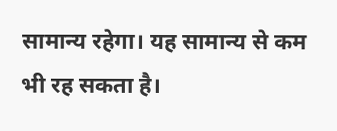सामान्य रहेगा। यह सामान्य से कम भी रह सकता है।